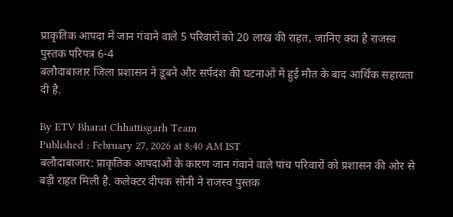प्राकृतिक आपदा में जान गंवाने वाले 5 परिवारों को 20 लाख की राहत, जानिए क्या है राजस्व पुस्तक परिपत्र 6-4
बलौदाबाजार जिला प्रशासन ने डूबने और सर्पदंश की घटनाओं में हुई मौत के बाद आर्थिक सहायता दी है.

By ETV Bharat Chhattisgarh Team
Published : February 27, 2026 at 8:40 AM IST
बलौदाबाजार: प्राकृतिक आपदाओं के कारण जान गंवाने वाले पांच परिवारों को प्रशासन की ओर से बड़ी राहत मिली है. कलेक्टर दीपक सोनी ने राजस्व पुस्तक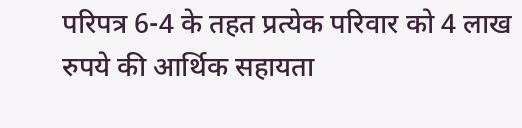परिपत्र 6-4 के तहत प्रत्येक परिवार को 4 लाख रुपये की आर्थिक सहायता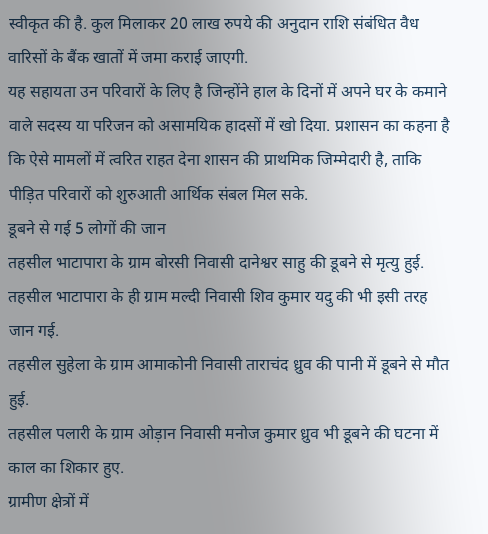स्वीकृत की है. कुल मिलाकर 20 लाख रुपये की अनुदान राशि संबंधित वैध वारिसों के बैंक खातों में जमा कराई जाएगी.
यह सहायता उन परिवारों के लिए है जिन्होंने हाल के दिनों में अपने घर के कमाने वाले सदस्य या परिजन को असामयिक हादसों में खो दिया. प्रशासन का कहना है कि ऐसे मामलों में त्वरित राहत देना शासन की प्राथमिक जिम्मेदारी है, ताकि पीड़ित परिवारों को शुरुआती आर्थिक संबल मिल सके.
डूबने से गई 5 लोगों की जान
तहसील भाटापारा के ग्राम बोरसी निवासी दानेश्वर साहु की डूबने से मृत्यु हुई.
तहसील भाटापारा के ही ग्राम मल्दी निवासी शिव कुमार यदु की भी इसी तरह जान गई.
तहसील सुहेला के ग्राम आमाकोनी निवासी ताराचंद ध्रुव की पानी में डूबने से मौत हुई.
तहसील पलारी के ग्राम ओड़ान निवासी मनोज कुमार ध्रुव भी डूबने की घटना में काल का शिकार हुए.
ग्रामीण क्षेत्रों में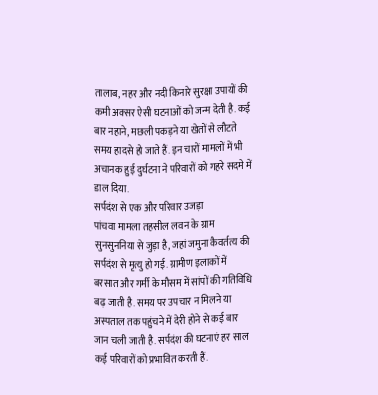तालाब, नहर और नदी किनारे सुरक्षा उपायों की कमी अक्सर ऐसी घटनाओं को जन्म देती है. कई बार नहाने, मछली पकड़ने या खेतों से लौटते समय हादसे हो जाते हैं. इन चारों मामलों में भी अचानक हुई दुर्घटना ने परिवारों को गहरे सदमे में डाल दिया.
सर्पदंश से एक और परिवार उजड़ा
पांचवा मामला तहसील लवन के ग्राम सुनसुननिया से जुड़ा है, जहां जमुना कैवर्तत्य की सर्पदंश से मृत्यु हो गई. ग्रामीण इलाकों में बरसात और गर्मी के मौसम में सांपों की गतिविधि बढ़ जाती है. समय पर उपचार न मिलने या अस्पताल तक पहुंचने में देरी होने से कई बार जान चली जाती है. सर्पदंश की घटनाएं हर साल कई परिवारों को प्रभावित करती हैं.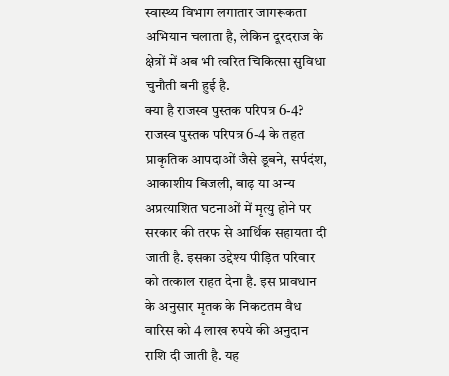स्वास्थ्य विभाग लगातार जागरूकता अभियान चलाता है, लेकिन दूरदराज के क्षेत्रों में अब भी त्वरित चिकित्सा सुविधा चुनौती बनी हुई है.
क्या है राजस्व पुस्तक परिपत्र 6-4?
राजस्व पुस्तक परिपत्र 6-4 के तहत प्राकृतिक आपदाओं जैसे डूबने, सर्पदंश, आकाशीय बिजली, बाढ़ या अन्य अप्रत्याशित घटनाओं में मृत्यु होने पर सरकार की तरफ से आर्थिक सहायता दी जाती है. इसका उद्देश्य पीड़ित परिवार को तत्काल राहत देना है. इस प्रावधान के अनुसार मृतक के निकटतम वैध वारिस को 4 लाख रुपये की अनुदान राशि दी जाती है. यह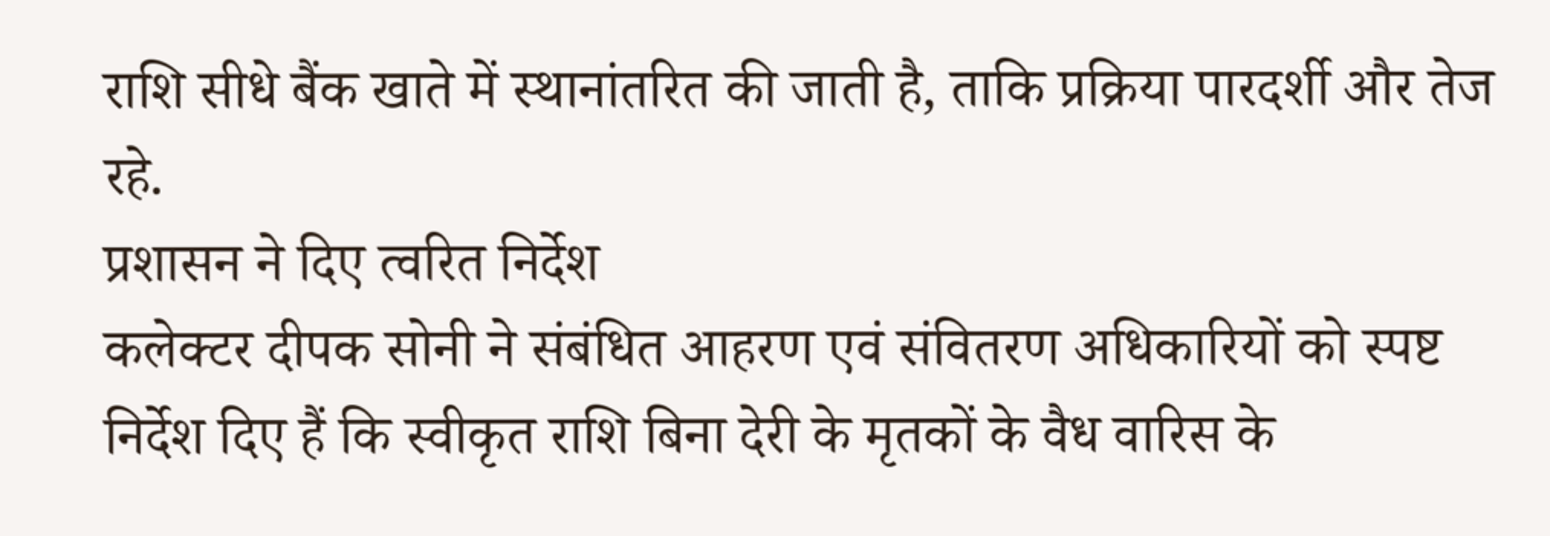राशि सीधे बैंक खाते में स्थानांतरित की जाती है, ताकि प्रक्रिया पारदर्शी और तेज रहे.
प्रशासन ने दिए त्वरित निर्देश
कलेक्टर दीपक सोनी ने संबंधित आहरण एवं संवितरण अधिकारियों को स्पष्ट निर्देश दिए हैं कि स्वीकृत राशि बिना देरी के मृतकों के वैध वारिस के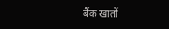बैंक खातों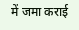में जमा कराई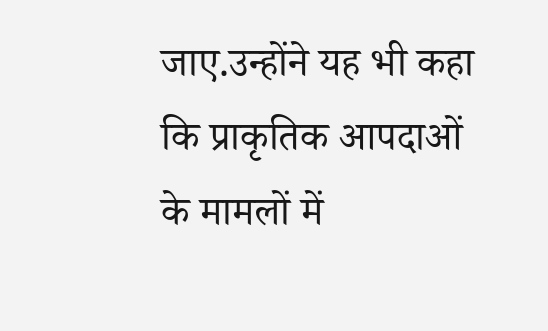जाए.उन्होंने यह भी कहा कि प्राकृतिक आपदाओं के मामलों में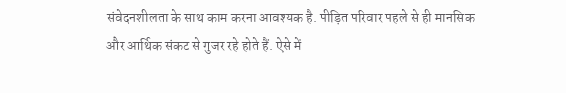संवेदनशीलता के साथ काम करना आवश्यक है. पीड़ित परिवार पहले से ही मानसिक और आर्थिक संकट से गुजर रहे होते हैं. ऐसे में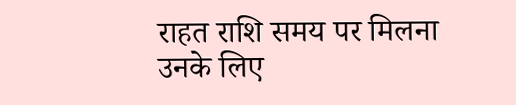राहत राशि समय पर मिलना उनके लिए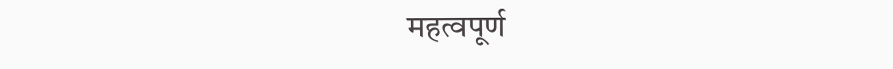महत्वपूर्ण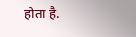होता है.